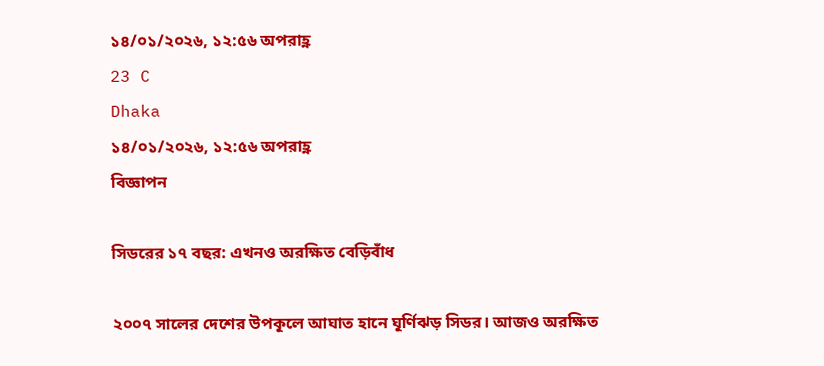১৪/০১/২০২৬, ১২:৫৬ অপরাহ্ণ
23 C
Dhaka
১৪/০১/২০২৬, ১২:৫৬ অপরাহ্ণ
বিজ্ঞাপন

সিডরের ১৭ বছর: এখনও অরক্ষিত বেড়িবাঁধ

২০০৭ সালের দেশের উপকূলে আঘাত হানে ঘূর্ণিঝড় সিডর। আজও অরক্ষিত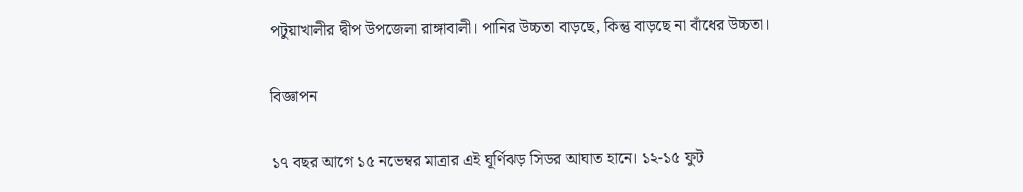পটুয়াখালীর দ্বীপ উপজেলা রাঙ্গাবালী। পানির উচ্চতা বাড়ছে, কিন্তু বাড়ছে না বাঁধের উচ্চতা।

বিজ্ঞাপন

১৭ বছর আগে ১৫ নভেম্বর মাত্রার এই ঘূর্ণিঝড় সিডর আঘাত হানে। ১২-১৫ ফুট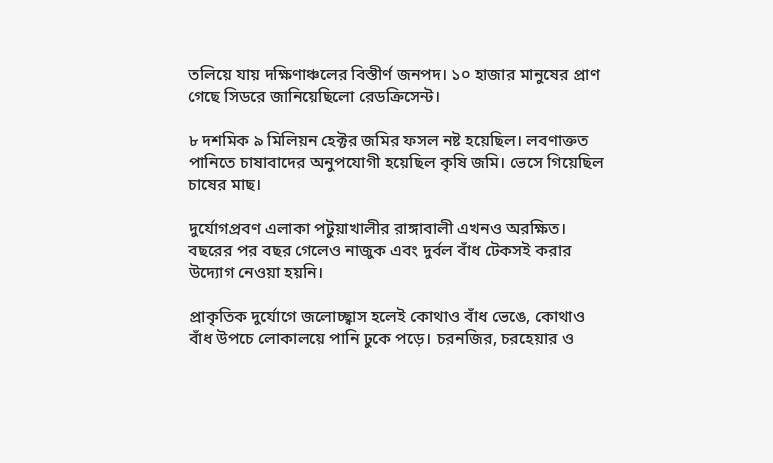তলিয়ে যায় দক্ষিণাঞ্চলের বিস্তীর্ণ জনপদ। ১০ হাজার মানুষের প্রাণ গেছে সিডরে জানিয়েছিলো রেডক্রিসেন্ট।

৮ দশমিক ৯ মিলিয়ন হেক্টর জমির ফসল নষ্ট হয়েছিল। লবণাক্তত পানিতে চাষাবাদের অনুপযোগী হয়েছিল কৃষি জমি। ভেসে গিয়েছিল চাষের মাছ।

দুর্যোগপ্রবণ এলাকা পটুয়াখালীর রাঙ্গাবালী এখনও অরক্ষিত। বছরের পর বছর গেলেও নাজুক এবং দুর্বল বাঁধ টেকসই করার উদ্যোগ নেওয়া হয়নি।

প্রাকৃতিক দুর্যোগে জলোচ্ছ্বাস হলেই কোথাও বাঁধ ভেঙে, কোথাও বাঁধ উপচে লোকালয়ে পানি ঢুকে পড়ে। চরনজির, চরহেয়ার ও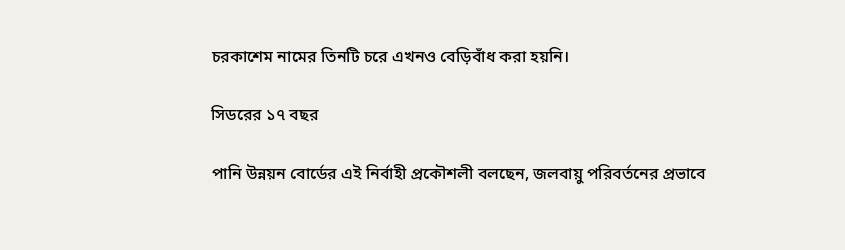চরকাশেম নামের তিনটি চরে এখনও বেড়িবাঁধ করা হয়নি।

সিডরের ১৭ বছর

পানি উন্নয়ন বোর্ডের এই নির্বাহী প্রকৌশলী বলছেন, জলবায়ু পরিবর্তনের প্রভাবে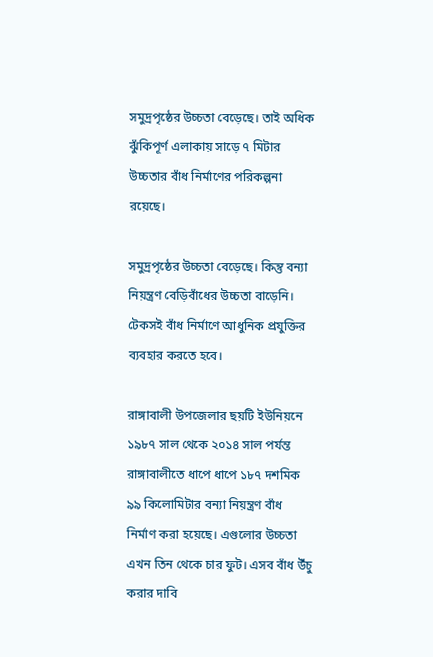সমুদ্রপৃষ্ঠের উচ্চতা বেড়েছে। তাই অধিক ঝুঁকিপূর্ণ এলাকায় সাড়ে ৭ মিটার উচ্চতার বাঁধ নির্মাণের পরিকল্পনা রয়েছে।

সমুদ্রপৃষ্ঠের উচ্চতা বেড়েছে। কিন্তু বন্যা নিয়ন্ত্রণ বেড়িবাঁধের উচ্চতা বাড়েনি। টেকসই বাঁধ নির্মাণে আধুনিক প্রযুক্তির ব্যবহার করতে হবে।

রাঙ্গাবালী উপজেলার ছয়টি ইউনিয়নে ১৯৮৭ সাল থেকে ২০১৪ সাল পর্যন্ত রাঙ্গাবালীতে ধাপে ধাপে ১৮৭ দশমিক ৯৯ কিলোমিটার বন্যা নিয়ন্ত্রণ বাঁধ নির্মাণ করা হয়েছে। এগুলোর উচ্চতা এখন তিন থেকে চার ফুট। এসব বাঁধ উঁচু করার দাবি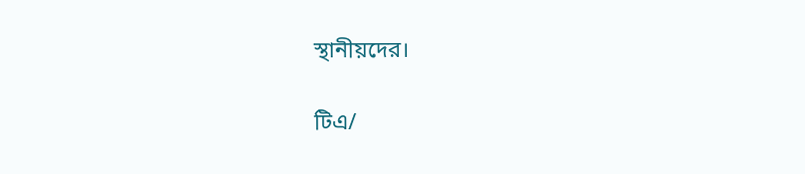স্থানীয়দের।

টিএ/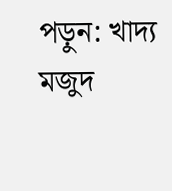পড়ুন: খাদ্য মজুদ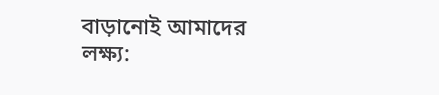বাড়ানোই আমাদের লক্ষ্য: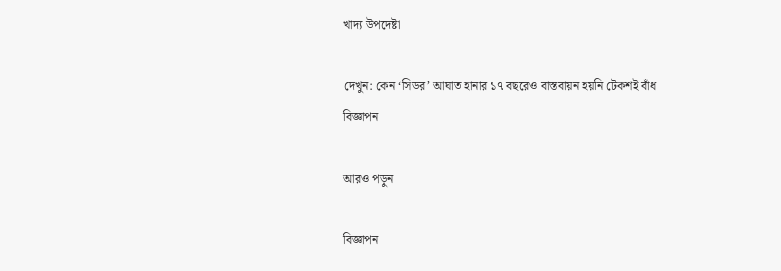খাদ্য উপদেষ্টা

দেখুন: কেন ‘সিডর’ আঘাত হানার ১৭ বছরেও বাস্তবায়ন হয়নি টেকশই বাঁধ
বিজ্ঞাপন

আরও পড়ুন

বিজ্ঞাপন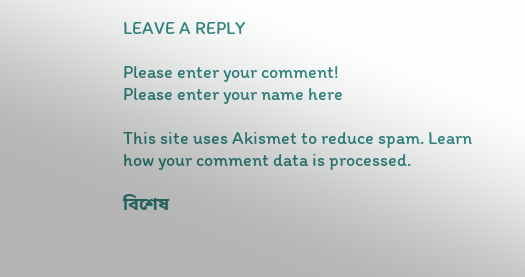LEAVE A REPLY

Please enter your comment!
Please enter your name here

This site uses Akismet to reduce spam. Learn how your comment data is processed.

বিশেষ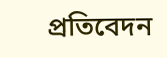প্রতিবেদন